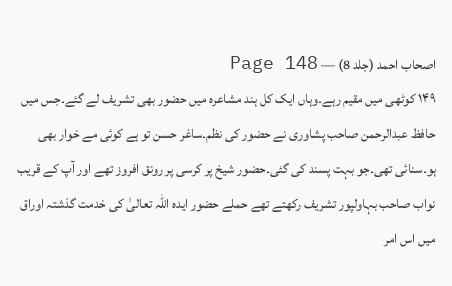اصحاب احمد (جلد 8) — Page 148
۱۴۹ کوٹھی میں مقیم رہے۔وہاں ایک کل ہند مشاعرہ میں حضور بھی تشریف لے گئے۔جس میں حافظ عبدالرحمن صاحب پشاوری نے حضور کی نظم۔ساغر حسن تو ہے کوئی مے خوار بھی ہو۔سنائی تھی۔جو بہت پسند کی گئی۔حضور شیخ پر کرسی پر رونق افروز تھے اور آپ کے قریب نواب صاحب بہاولپور تشریف رکھتے تھے حملے حضور ایدہ اللہ تعالیٰ کی خدمت گذشتہ اوراق میں اس امر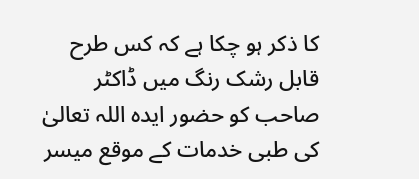کا ذکر ہو چکا ہے کہ کس طرح قابل رشک رنگ میں ڈاکٹر صاحب کو حضور ایدہ اللہ تعالیٰ کی طبی خدمات کے موقع میسر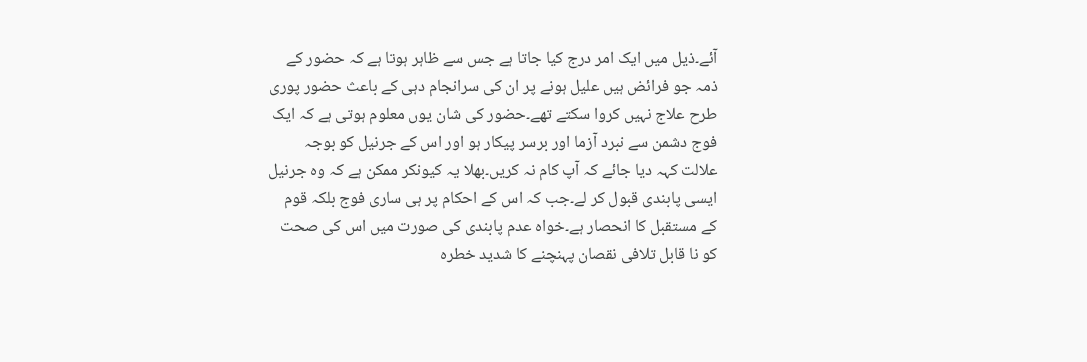آئے۔ذیل میں ایک امر درج کیا جاتا ہے جس سے ظاہر ہوتا ہے کہ حضور کے ذمہ جو فرائض ہیں علیل ہونے پر ان کی سرانجام دہی کے باعث حضور پوری طرح علاج نہیں کروا سکتے تھے۔حضور کی شان یوں معلوم ہوتی ہے کہ ایک فوج دشمن سے نبرد آزما اور برسر پیکار ہو اور اس کے جرنیل کو بوجہ علالت کہہ دیا جائے کہ آپ کام نہ کریں۔بھلا یہ کیونکر ممکن ہے کہ وہ جرنیل ایسی پابندی قبول کر لے۔جب کہ اس کے احکام پر ہی ساری فوج بلکہ قوم کے مستقبل کا انحصار ہے۔خواہ عدم پابندی کی صورت میں اس کی صحت کو نا قابل تلافی نقصان پہنچنے کا شدید خطرہ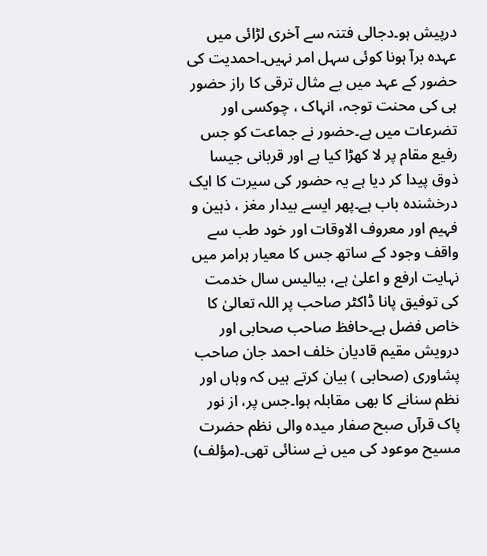درپیش ہو۔دجالی فتنہ سے آخری لڑائی میں عہدہ برآ ہونا کوئی سہل امر نہیں۔احمدیت کی حضور کے عہد میں بے مثال ترقی کا راز حضور ہی کی محنت توجہ، انہاک ، چوکسی اور تضرعات میں ہے۔حضور نے جماعت کو جس رفیع مقام پر لا کھڑا کیا ہے اور قربانی جیسا ذوق پیدا کر دیا ہے یہ حضور کی سیرت کا ایک درخشندہ باب ہے۔پھر ایسے بیدار مغز ، ذہین و فہیم اور معروف الاوقات اور خود طب سے واقف وجود کے ساتھ جس کا معیار ہرامر میں نہایت ارفع و اعلیٰ ہے، بیالیس سال خدمت کی توفیق پانا ڈاکٹر صاحب پر اللہ تعالیٰ کا خاص فضل ہے۔حافظ صاحب صحابی اور درویش مقیم قادیان خلف احمد جان صاحب پشاوری (صحابی ) بیان کرتے ہیں کہ وہاں اور نظم سنانے کا بھی مقابلہ ہوا۔جس پر، از نور پاک قرآں صبح صفار میده والی نظم حضرت مسیح موعود کی میں نے سنائی تھی۔(مؤلف)